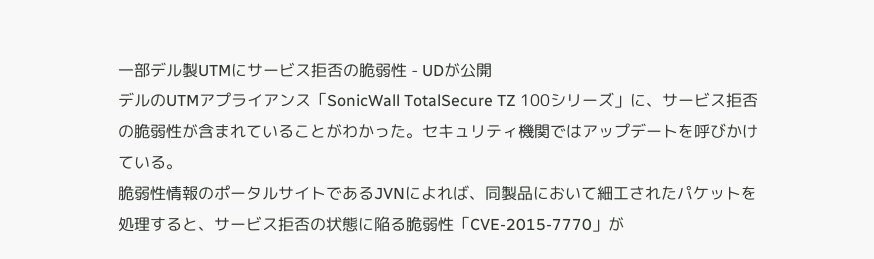一部デル製UTMにサービス拒否の脆弱性 - UDが公開
デルのUTMアプライアンス「SonicWall TotalSecure TZ 100シリーズ」に、サービス拒否の脆弱性が含まれていることがわかった。セキュリティ機関ではアップデートを呼びかけている。
脆弱性情報のポータルサイトであるJVNによれば、同製品において細工されたパケットを処理すると、サービス拒否の状態に陥る脆弱性「CVE-2015-7770」が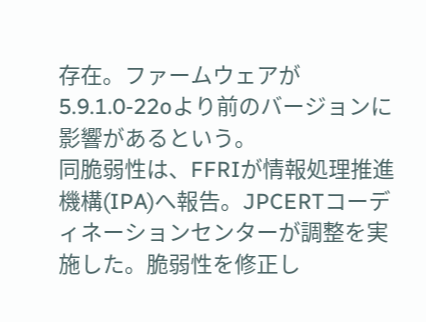存在。ファームウェアが5.9.1.0-22oより前のバージョンに影響があるという。
同脆弱性は、FFRIが情報処理推進機構(IPA)へ報告。JPCERTコーディネーションセンターが調整を実施した。脆弱性を修正し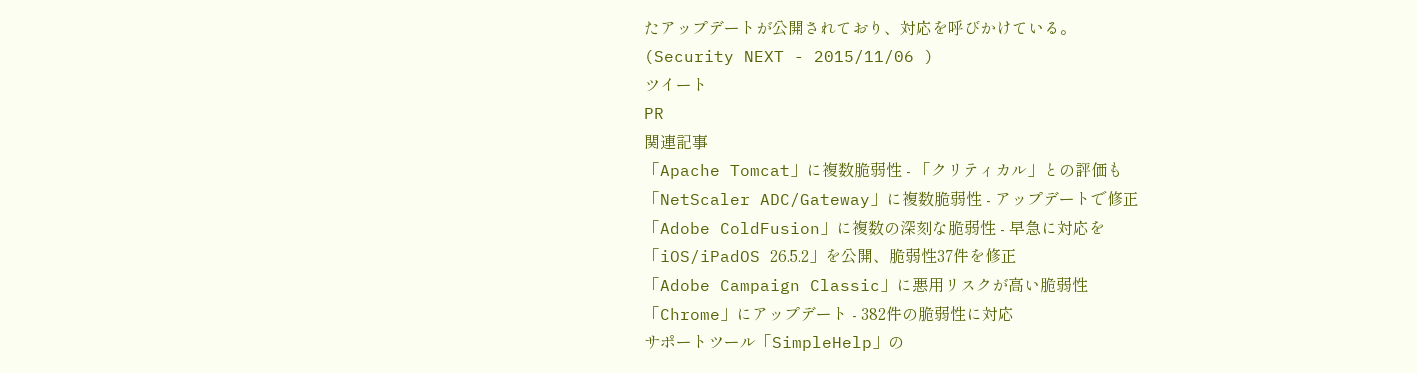たアップデートが公開されており、対応を呼びかけている。
(Security NEXT - 2015/11/06 )
ツイート
PR
関連記事
「Apache Tomcat」に複数脆弱性 - 「クリティカル」との評価も
「NetScaler ADC/Gateway」に複数脆弱性 - アップデートで修正
「Adobe ColdFusion」に複数の深刻な脆弱性 - 早急に対応を
「iOS/iPadOS 26.5.2」を公開、脆弱性37件を修正
「Adobe Campaign Classic」に悪用リスクが高い脆弱性
「Chrome」にアップデート - 382件の脆弱性に対応
サポートツール「SimpleHelp」の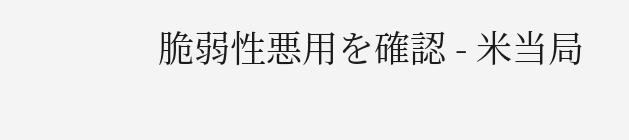脆弱性悪用を確認 - 米当局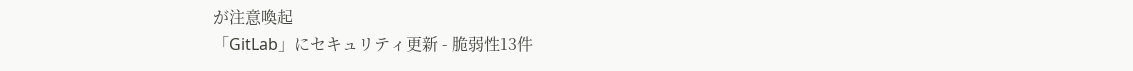が注意喚起
「GitLab」にセキュリティ更新 - 脆弱性13件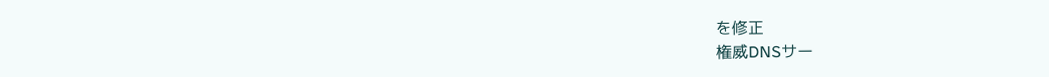を修正
権威DNSサー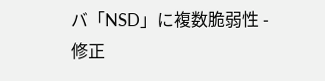バ「NSD」に複数脆弱性 - 修正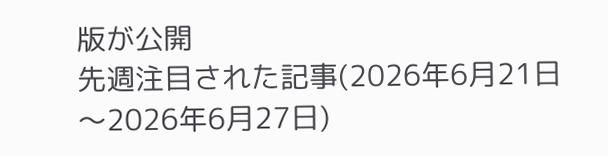版が公開
先週注目された記事(2026年6月21日〜2026年6月27日)